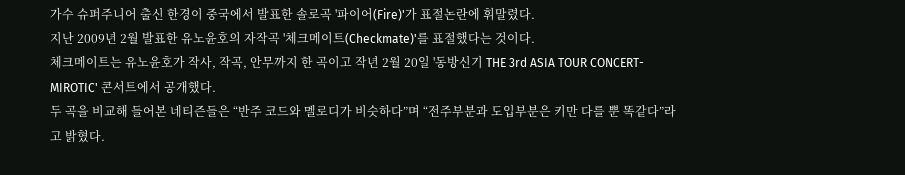가수 슈퍼주니어 출신 한경이 중국에서 발표한 솔로곡 '파이어(Fire)'가 표절논란에 휘말렸다.
지난 2009년 2월 발표한 유노윤호의 자작곡 '체크메이트(Checkmate)'를 표절했다는 것이다.
체크메이트는 유노윤호가 작사, 작곡, 안무까지 한 곡이고 작년 2월 20일 '동방신기 THE 3rd ASIA TOUR CONCERT-MIROTIC' 콘서트에서 공개했다.
두 곡을 비교해 들어본 네티즌들은 “반주 코드와 멜로디가 비슷하다”며 “전주부분과 도입부분은 키만 다를 뿐 똑같다”라고 밝혔다.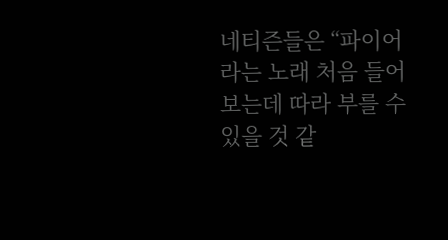네티즌들은 “파이어라는 노래 처음 들어보는데 따라 부를 수 있을 것 같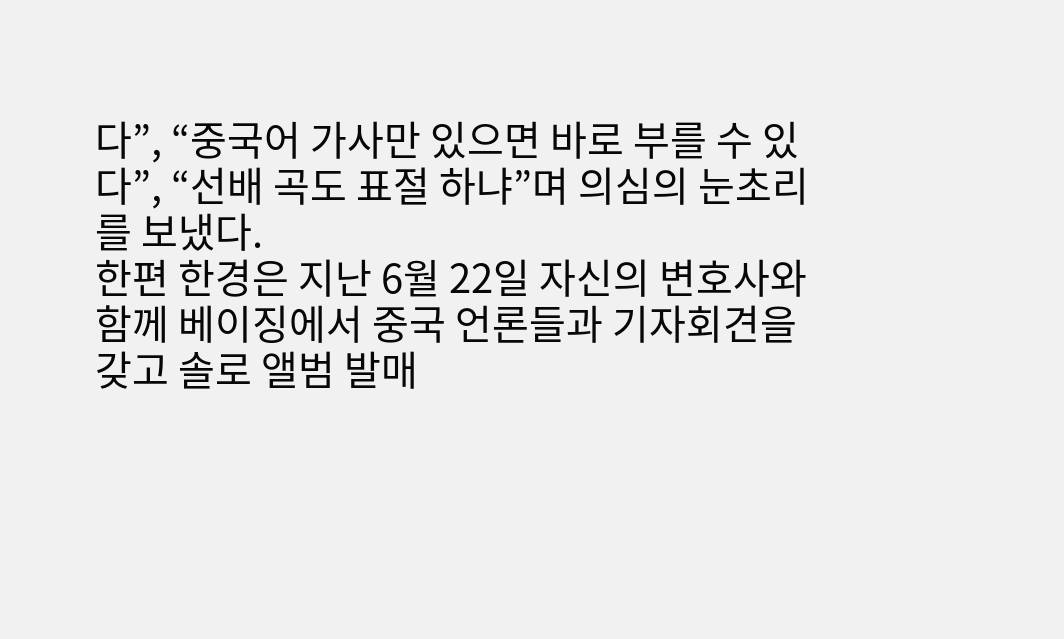다”, “중국어 가사만 있으면 바로 부를 수 있다”, “선배 곡도 표절 하냐”며 의심의 눈초리를 보냈다.
한편 한경은 지난 6월 22일 자신의 변호사와 함께 베이징에서 중국 언론들과 기자회견을 갖고 솔로 앨범 발매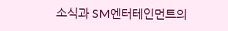소식과 SM엔터테인먼트의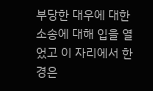부당한 대우에 대한 소송에 대해 입을 열었고 이 자리에서 한경은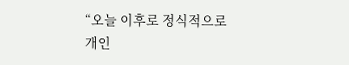“오늘 이후로 정식적으로 개인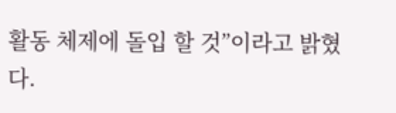활동 체제에 돌입 할 것”이라고 밝혔다.